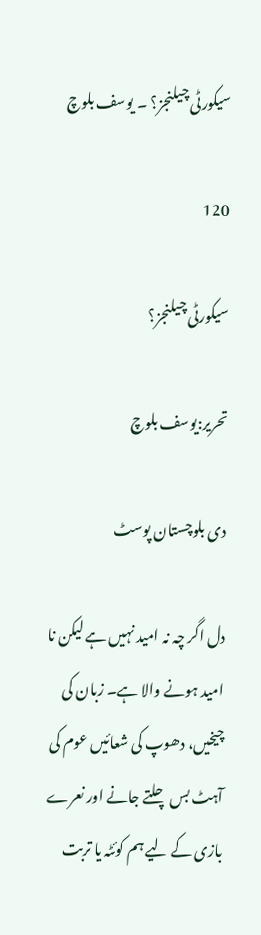سیکورٹی چیلنجز؟ ۔ یوسف بلوچ

120

سیکورٹی چیلنجز؟

تحریر:یوسف بلوچ

دی بلوچستان پوسٹ

دل اگر چہ نہ امید نہیں ہے لیکن نا امید ہونے والا ہے۔ زبان کی چیخیں، دھوپ کی شعائیں عوم کی آہٹ بس چلتے جانے اور نعرے بازی کے لیے ہم کوئٹہ یا تربت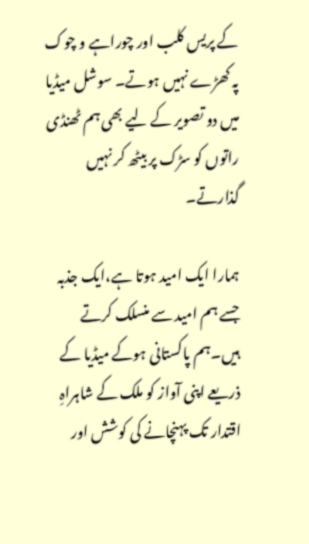کے پریس کلب اور چوراہے و چوک پہ کھڑے نہیں ہوتے۔ سوشل میڈیا میں دو تصویر کے لیے بھی ہم ٹھنڈی راتوں کو سڑک پر بیٹھ کر نہیں گذارتے۔

ہمارا ایک امید ہوتا ہے،ایک جذبہ جسے ہم امید سے منسلک کرتے ہیں۔ہم پاکستانی ہوکے میڈیا کے ذریعے اپنی آواز کو ملک کے شاہراہِ اقتدار تک پہنچانے کی کوشش اور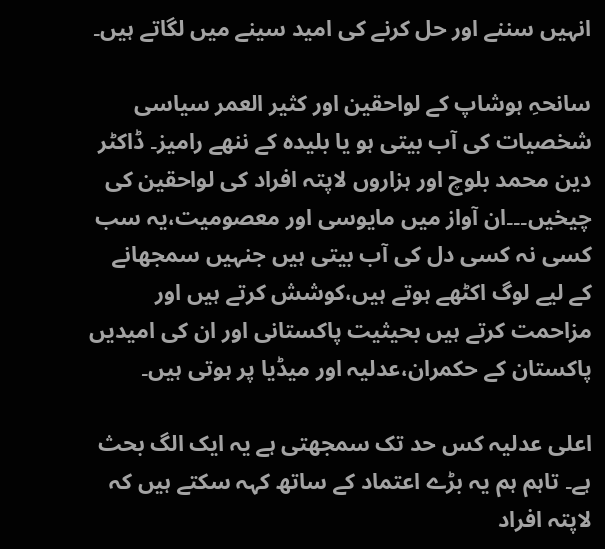انہیں سننے اور حل کرنے کی امید سینے میں لگاتے ہیں۔

سانحہِ ہوشاپ کے لواحقین اور کثیر العمر سیاسی شخصیات کی آب بیتی ہو یا بلیدہ کے ننھے رامیز۔ ڈاکٹر دین محمد بلوچ اور ہزاروں لاپتہ افراد کی لواحقین کی چیخیں۔۔۔ان آواز میں مایوسی اور معصومیت،یہ سب کسی نہ کسی دل کی آب بیتی ہیں جنہیں سمجھانے کے لیے لوگ اکٹھے ہوتے ہیں،کوشش کرتے ہیں اور مزاحمت کرتے ہیں بحیثیت پاکستانی اور ان کی امیدیں پاکستان کے حکمران،عدلیہ اور میڈیا پر ہوتی ہیں۔

اعلی عدلیہ کس حد تک سمجھتی ہے یہ ایک الگ بحث ہے۔ تاہم ہم یہ بڑے اعتماد کے ساتھ کہہ سکتے ہیں کہ لاپتہ افراد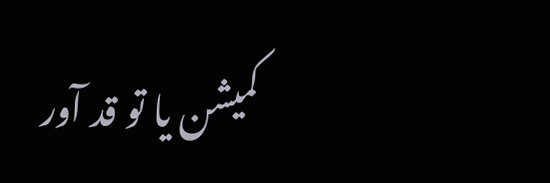کمیشن یا تو قد آور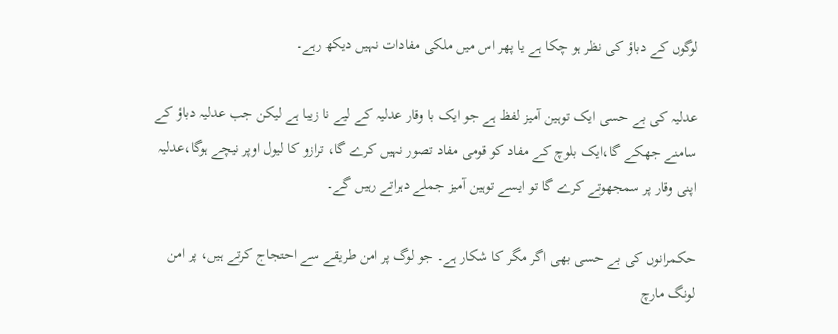لوگوں کے دباؤ کی نظر ہو چکا ہے یا پھر اس میں ملکی مفادات نہیں دیکھ رہے۔

عدلیہ کی بے حسی ایک توہین آمیز لفظ ہے جو ایک با وقار عدلیہ کے لیے نا زیبا ہے لیکن جب عدلیہ دباؤ کے سامنے جھکے گا،ایک بلوچ کے مفاد کو قومی مفاد تصور نہیں کرے گا، ترازو کا لیول اوپر نیچے ہوگا،عدلیہ اپنی وقار پر سمجھوتے کرے گا تو ایسے توہین آمیز جملے دہراتے رہیں گے۔

حکمرانوں کی بے حسی بھی اگر مگر کا شکار ہے۔ جو لوگ پر امن طریقے سے احتجاج کرتے ہیں، پر امن لونگ مارچ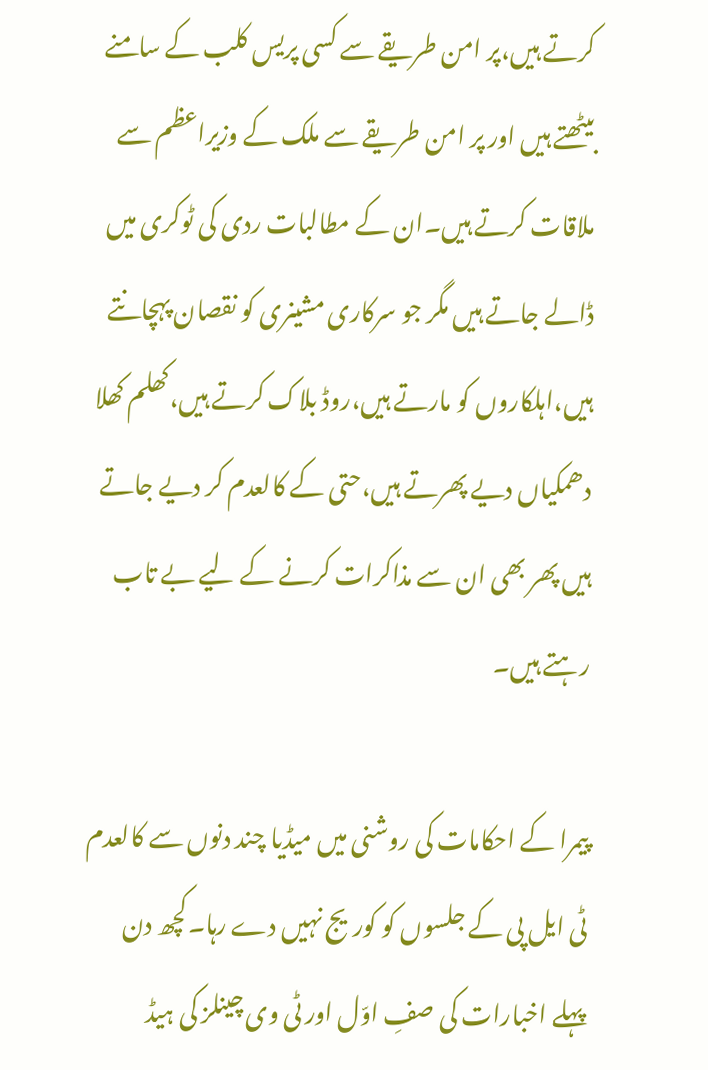کرتے ہیں،پر امن طریقے سے کسی پریس کلب کے سامنے بیٹھتے ہیں اور پر امن طریقے سے ملک کے وزیراعظم سے ملاقات کرتے ہیں۔ان کے مطالبات ردی کی ٹوکری میں ڈالے جاتے ہیں مگر جو سرکاری مشینری کو نقصان پہچانتے ہیں،اہلکاروں کو مارتے ہیں،روڈ بلاک کرتے ہیں،کھلم کھلا دھمکیاں دیے پھرتے ہیں،حتی کے کالعدم کر دیے جاتے ہیں پھر بھی ان سے مذاکرات کرنے کے لیے بے تاب رہتے ہیں۔

پیمرا کے احکامات کی روشنی میں میڈیا چند دنوں سے کالعدم ٹی ایل پی کے جلسوں کو کوریج نہیں دے رہا۔کچھ دن پہلے اخبارات کی صفِ اوّل اور ٹی وی چینلز کی ہیڈ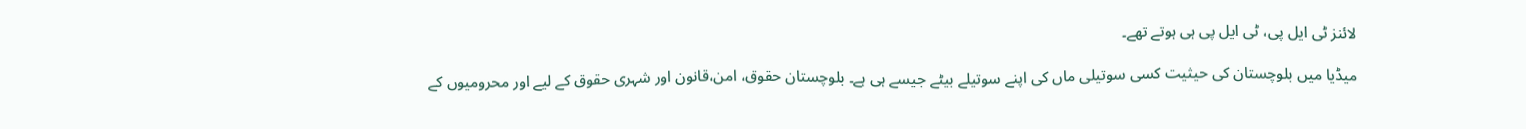لائنز ٹی ایل پی، ٹی ایل پی ہی ہوتے تھے۔

میڈیا میں بلوچستان کی حیثیت کسی سوتیلی ماں کی اپنے سوتیلے بیٹے جیسے ہی ہے۔ بلوچستان حقوق، امن،قانون اور شہری حقوق کے لیے اور محرومیوں کے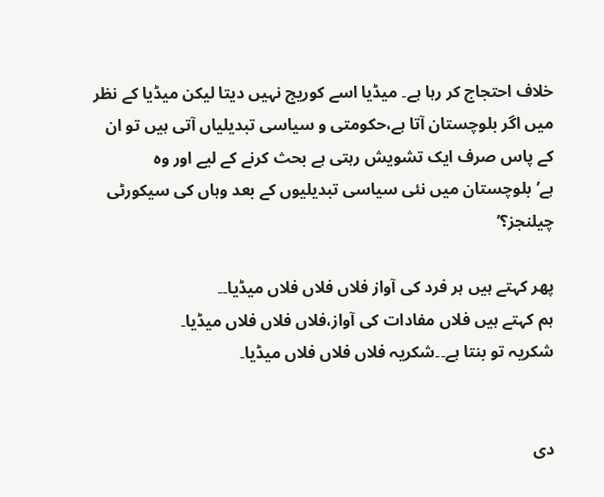خلاف احتجاج کر رہا ہے۔ میڈیا اسے کوریج نہیں دیتا لیکن میڈیا کے نظر میں اگر بلوچستان آتا ہے،حکومتی و سیاسی تبدیلیاں آتی ہیں تو ان کے پاس صرف ایک تشویش رہتی ہے بحث کرنے کے لیے اور وہ ہے’بلوچستان میں نئی سیاسی تبدیلیوں کے بعد وہاں کی سیکورٹی چیلنجز؟’

پھر کہتے ہیں ہر فرد کی آواز فلاں فلاں فلاں میڈیا۔۔
ہم کہتے ہیں فلاں مفادات کی آواز،فلاں فلاں فلاں میڈیا۔
شکریہ تو بنتا ہے۔۔شکریہ فلاں فلاں فلاں میڈیا۔


دی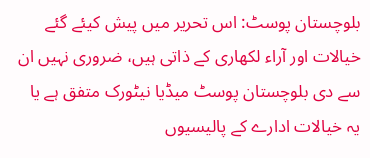بلوچستان پوسٹ: اس تحریر میں پیش کیئے گئے خیالات اور آراء لکھاری کے ذاتی ہیں، ضروری نہیں ان سے دی بلوچستان پوسٹ میڈیا نیٹورک متفق ہے یا یہ خیالات ادارے کے پالیسیوں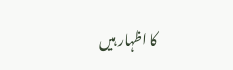کا اظہار ہیں